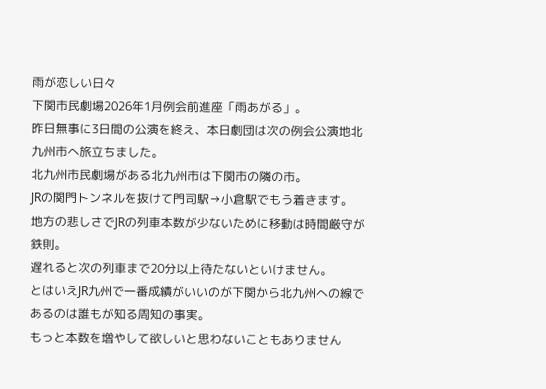雨が恋しい日々
下関市民劇場2026年1月例会前進座「雨あがる」。
昨日無事に3日間の公演を終え、本日劇団は次の例会公演地北九州市へ旅立ちました。
北九州市民劇場がある北九州市は下関市の隣の市。
JRの関門トンネルを抜けて門司駅→小倉駅でもう着きます。
地方の悲しさでJRの列車本数が少ないために移動は時間厳守が鉄則。
遅れると次の列車まで20分以上待たないといけません。
とはいえJR九州で一番成績がいいのが下関から北九州への線であるのは誰もが知る周知の事実。
もっと本数を増やして欲しいと思わないこともありません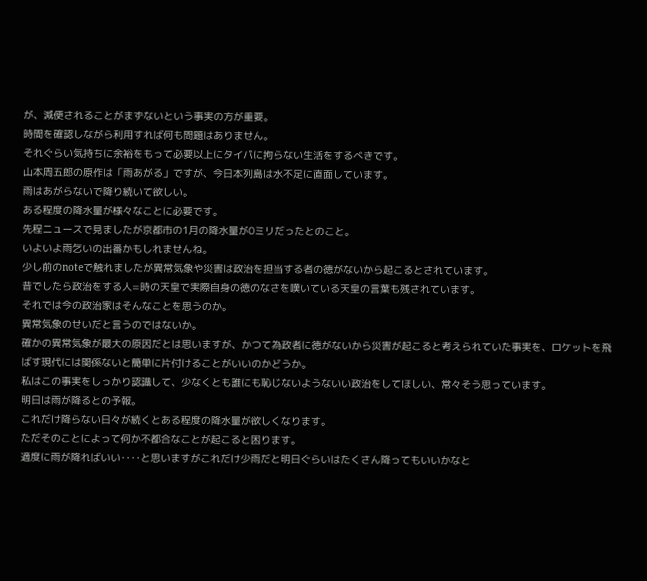が、減便されることがまずないという事実の方が重要。
時間を確認しながら利用すれば何も問題はありません。
それぐらい気持ちに余裕をもって必要以上にタイパに拘らない生活をするべきです。
山本周五郎の原作は「雨あがる」ですが、今日本列島は水不足に直面しています。
雨はあがらないで降り続いて欲しい。
ある程度の降水量が様々なことに必要です。
先程ニュースで見ましたが京都市の1月の降水量が0ミリだったとのこと。
いよいよ雨乞いの出番かもしれませんね。
少し前のnoteで触れましたが異常気象や災害は政治を担当する者の徳がないから起こるとされています。
昔でしたら政治をする人=時の天皇で実際自身の徳のなさを嘆いている天皇の言葉も残されています。
それでは今の政治家はそんなことを思うのか。
異常気象のせいだと言うのではないか。
確かの異常気象が最大の原因だとは思いますが、かつて為政者に徳がないから災害が起こると考えられていた事実を、ロケットを飛ばす現代には関係ないと簡単に片付けることがいいのかどうか。
私はこの事実をしっかり認識して、少なくとも誰にも恥じないようないい政治をしてほしい、常々そう思っています。
明日は雨が降るとの予報。
これだけ降らない日々が続くとある程度の降水量が欲しくなります。
ただそのことによって何か不都合なことが起こると困ります。
適度に雨が降ればいい‥‥と思いますがこれだけ少雨だと明日ぐらいはたくさん降ってもいいかなと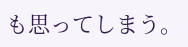も思ってしまう。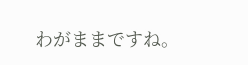わがままですね。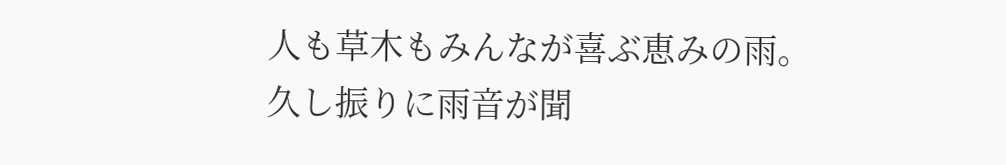人も草木もみんなが喜ぶ恵みの雨。
久し振りに雨音が聞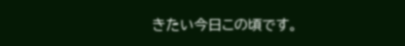きたい今日この頃です。